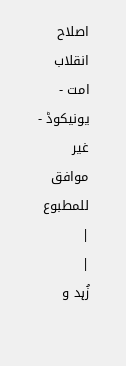اصلاح انقلاب امت - یونیکوڈ - غیر موافق للمطبوع |
|
زُہد و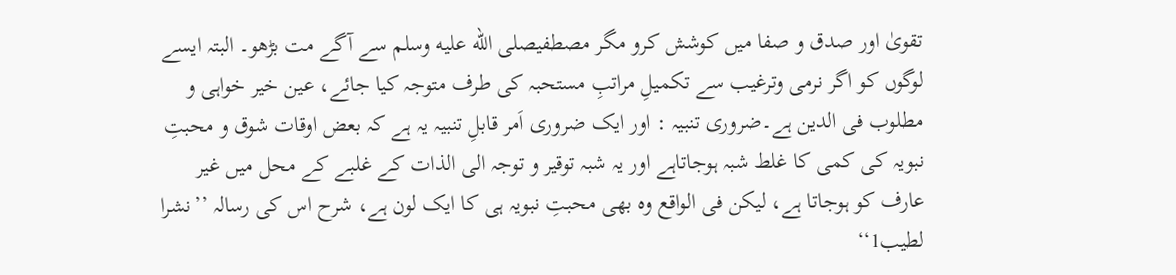تقویٰ اور صدق و صفا میں کوشش کرو مگر مصطفیصلى الله عليه وسلم سے آگے مت بڑھو۔ البتہ ایسے لوگوں کو اگر نرمی وترغیب سے تکمیلِ مراتبِ مستحبہ کی طرف متوجہ کیا جائے، عین خیر خواہی و مطلوب فی الدین ہے۔ضروری تنبیہ : اور ایک ضروری اَمر قابلِ تنبیہ یہ ہے کہ بعض اوقات شوق و محبتِ نبویہ کی کمی کا غلط شبہ ہوجاتاہے اور یہ شبہ توقیر و توجہ الی الذات کے غلبے کے محل میں غیر عارف کو ہوجاتا ہے، لیکن فی الواقع وہ بھی محبتِ نبویہ ہی کا ایک لون ہے، شرح اس کی رسالہ ’’نشرا لطیب1‘‘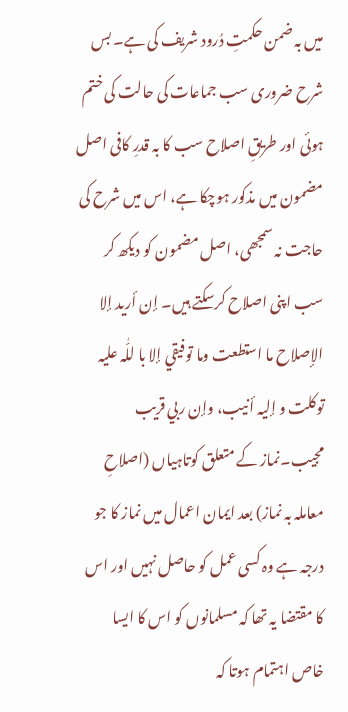میں بہ ضمن حکمتِ دُرود شریف کی ہے۔ بس شرح ضروری سب جماعات کی حالت کی ختم ہوئی اور طریقِ اصلاح سب کا بہ قدرِ کافی اصل مضمون میں مذکور ہوچکا ہے، اس میں شرح کی حاجت نہ سمجھی، اصل مضمون کو دیکھ کر سب اپنی اصلاح کرسکتے ہیں۔ إن أرید إلا الإصلاح ما استطعت وما توفیقي إلا با للّٰہ علیہ توکلت و إلیہ أنیب، وإن ربي قریب مجیب۔نماز کے متعلق کوتاہیاں (اصلاحِ معاملہ بہ نماز) بعد ایمان اعمال میں نماز کا جو درجہ ہے وہ کسی عمل کو حاصل نہیں اور اس کا مقتضا یہ تھا کہ مسلمانوں کو اس کا ایسا خاص اہتمام ہوتا کہ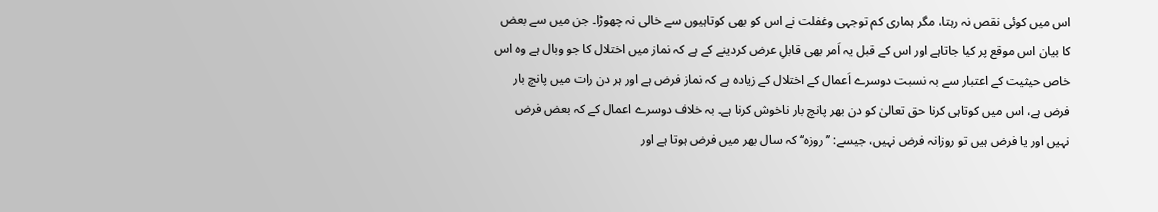اس میں کوئی نقص نہ رہتا، مگر ہماری کم توجہی وغفلت نے اس کو بھی کوتاہیوں سے خالی نہ چھوڑا۔ جن میں سے بعض کا بیان اس موقع پر کیا جاتاہے اور اس کے قبل یہ اَمر بھی قابلِ عرض کردینے کے ہے کہ نماز میں اختلال کا جو وبال ہے وہ اس خاص حیثیت کے اعتبار سے بہ نسبت دوسرے اَعمال کے اختلال کے زیادہ ہے کہ نماز فرض ہے اور ہر دن رات میں پانچ بار فرض ہے، اس میں کوتاہی کرنا حق تعالیٰ کو دن بھر پانچ بار ناخوش کرنا ہے۔ بہ خلاف دوسرے اعمال کے کہ بعض فرض نہیں اور یا فرض ہیں تو روزانہ فرض نہیں، جیسے: ’’روزہ‘‘ کہ سال بھر میں فرض ہوتا ہے اور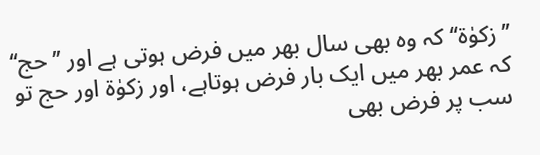’’زکوٰۃ‘‘ کہ وہ بھی سال بھر میں فرض ہوتی ہے اور ’’حج‘‘ کہ عمر بھر میں ایک بار فرض ہوتاہے، اور زکوٰۃ اور حج تو سب پر فرض بھی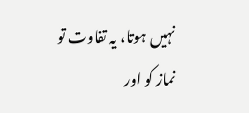نہیں ہوتا، یہ تفاوت تو نماز کو اور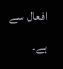افعال سے ہے۔